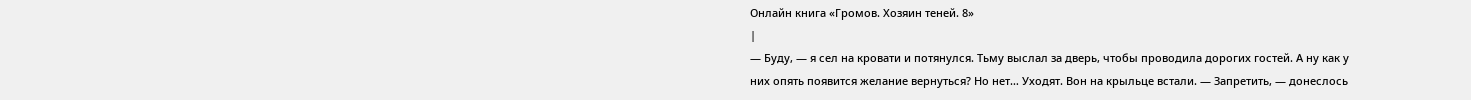Онлайн книга «Громов. Хозяин теней. 8»
|
— Буду, — я сел на кровати и потянулся. Тьму выслал за дверь, чтобы проводила дорогих гостей. А ну как у них опять появится желание вернуться? Но нет… Уходят. Вон на крыльце встали. — Запретить, — донеслось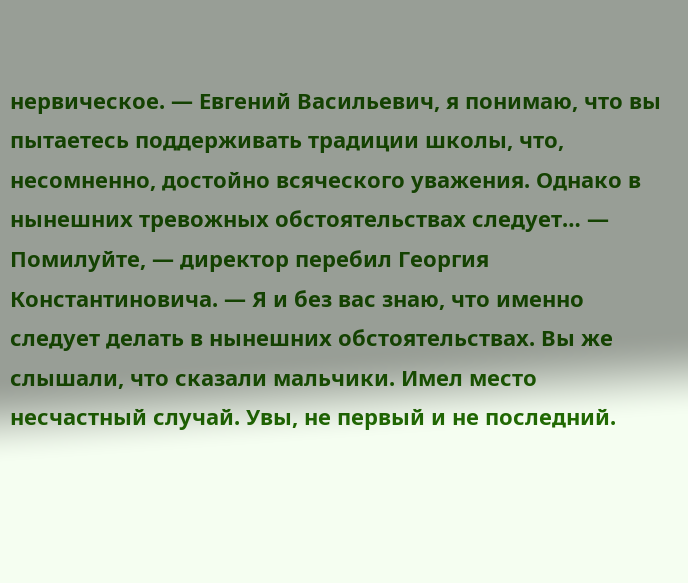нервическое. — Евгений Васильевич, я понимаю, что вы пытаетесь поддерживать традиции школы, что, несомненно, достойно всяческого уважения. Однако в нынешних тревожных обстоятельствах следует… — Помилуйте, — директор перебил Георгия Константиновича. — Я и без вас знаю, что именно следует делать в нынешних обстоятельствах. Вы же слышали, что сказали мальчики. Имел место несчастный случай. Увы, не первый и не последний.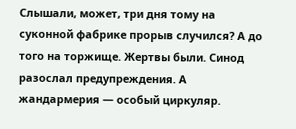Слышали, может, три дня тому на суконной фабрике прорыв случился? А до того на торжище. Жертвы были. Синод разослал предупреждения. А жандармерия — особый циркуляр.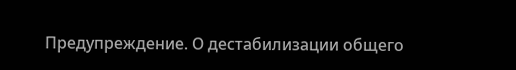Предупреждение. О дестабилизации общего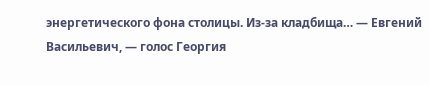энергетического фона столицы. Из-за кладбища… — Евгений Васильевич, — голос Георгия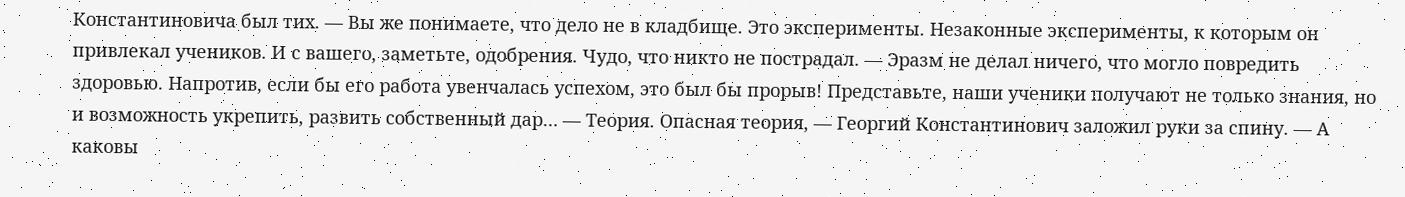Константиновича был тих. — Вы же понимаете, что дело не в кладбище. Это эксперименты. Незаконные эксперименты, к которым он привлекал учеников. И с вашего, заметьте, одобрения. Чудо, что никто не пострадал. — Эразм не делал ничего, что могло повредить здоровью. Напротив, если бы его работа увенчалась успехом, это был бы прорыв! Представьте, наши ученики получают не только знания, но и возможность укрепить, развить собственный дар… — Теория. Опасная теория, — Георгий Константинович заложил руки за спину. — А каковы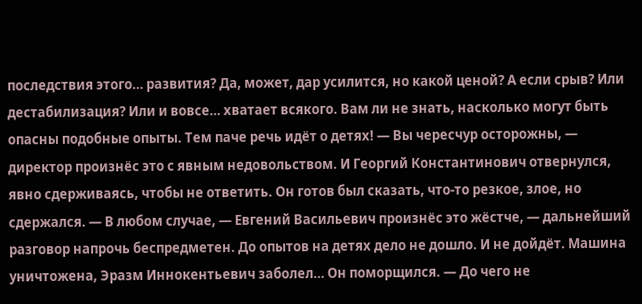последствия этого… развития? Да, может, дар усилится, но какой ценой? А если срыв? Или дестабилизация? Или и вовсе… хватает всякого. Вам ли не знать, насколько могут быть опасны подобные опыты. Тем паче речь идёт о детях! — Вы чересчур осторожны, — директор произнёс это с явным недовольством. И Георгий Константинович отвернулся, явно сдерживаясь, чтобы не ответить. Он готов был сказать, что-то резкое, злое, но сдержался. — В любом случае, — Евгений Васильевич произнёс это жёстче, — дальнейший разговор напрочь беспредметен. До опытов на детях дело не дошло. И не дойдёт. Машина уничтожена, Эразм Иннокентьевич заболел… Он поморщился. — До чего не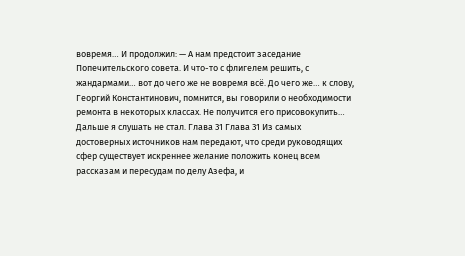вовремя… И продолжил: — А нам предстоит заседание Попечительского совета. И что-то с флигелем решить, с жандармами… вот до чего же не вовремя всё. До чего же… к слову, Георгий Константинович, помнится, вы говорили о необходимости ремонта в некоторых классах. Не получится его присовокупить… Дальше я слушать не стал. Глава 31 Глава 31 Из самых достоверных источников нам передают, что среди руководящих сфер существует искреннее желание положить конец всем рассказам и пересудам по делу Азефа, и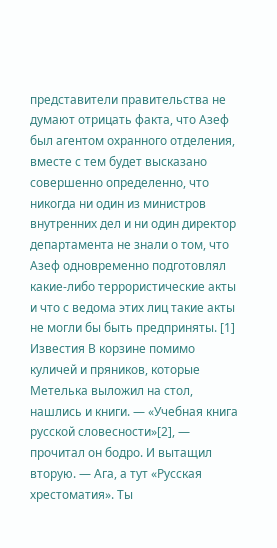представители правительства не думают отрицать факта, что Азеф был агентом охранного отделения, вместе с тем будет высказано совершенно определенно, что никогда ни один из министров внутренних дел и ни один директор департамента не знали о том, что Азеф одновременно подготовлял какие-либо террористические акты и что с ведома этих лиц такие акты не могли бы быть предприняты. [1] Известия В корзине помимо куличей и пряников, которые Метелька выложил на стол, нашлись и книги. — «Учебная книга русской словесности»[2], — прочитал он бодро. И вытащил вторую. — Ага, а тут «Русская хрестоматия». Ты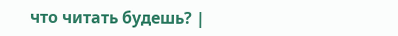что читать будешь? |